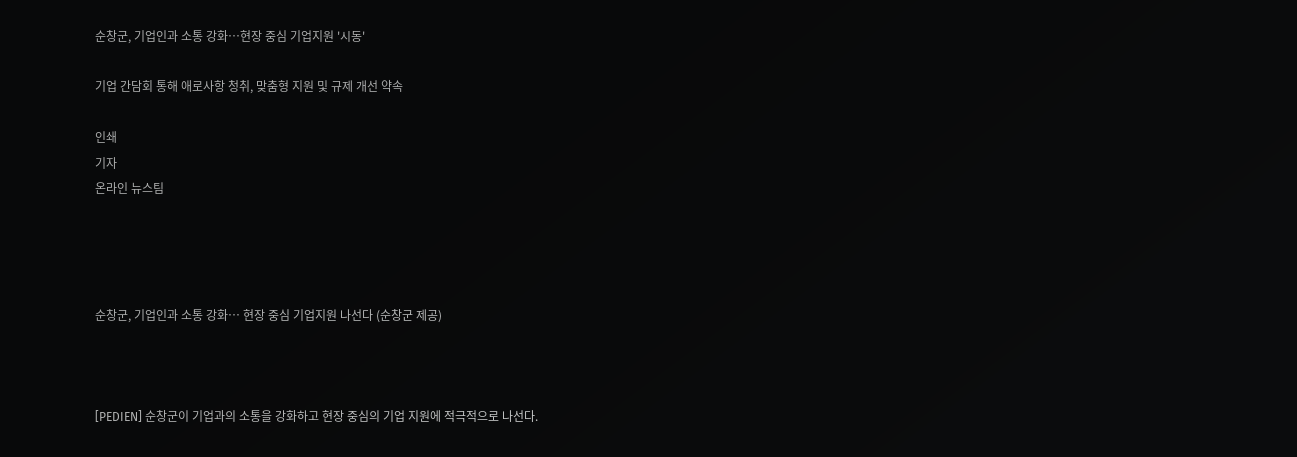순창군, 기업인과 소통 강화…현장 중심 기업지원 '시동'

기업 간담회 통해 애로사항 청취, 맞춤형 지원 및 규제 개선 약속

인쇄
기자
온라인 뉴스팀




순창군, 기업인과 소통 강화… 현장 중심 기업지원 나선다 (순창군 제공)



[PEDIEN] 순창군이 기업과의 소통을 강화하고 현장 중심의 기업 지원에 적극적으로 나선다.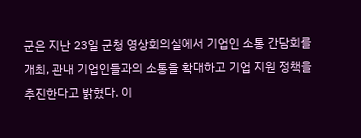군은 지난 23일 군청 영상회의실에서 기업인 소통 간담회를 개최, 관내 기업인들과의 소통을 확대하고 기업 지원 정책을 추진한다고 밝혔다. 이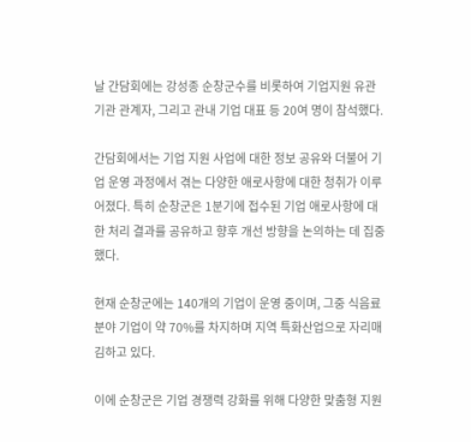날 간담회에는 강성종 순창군수를 비롯하여 기업지원 유관기관 관계자, 그리고 관내 기업 대표 등 20여 명이 참석했다.

간담회에서는 기업 지원 사업에 대한 정보 공유와 더불어 기업 운영 과정에서 겪는 다양한 애로사항에 대한 청취가 이루어졌다. 특히 순창군은 1분기에 접수된 기업 애로사항에 대한 처리 결과를 공유하고 향후 개선 방향을 논의하는 데 집중했다.

현재 순창군에는 140개의 기업이 운영 중이며, 그중 식음료 분야 기업이 약 70%를 차지하며 지역 특화산업으로 자리매김하고 있다.

이에 순창군은 기업 경쟁력 강화를 위해 다양한 맞춤형 지원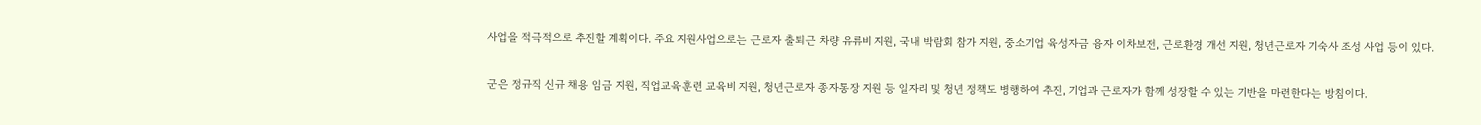사업을 적극적으로 추진할 계획이다. 주요 지원사업으로는 근로자 출퇴근 차량 유류비 지원, 국내 박람회 참가 지원, 중소기업 육성자금 융자 이차보전, 근로환경 개선 지원, 청년근로자 기숙사 조성 사업 등이 있다.

군은 정규직 신규 채용 임금 지원, 직업교육훈련 교육비 지원, 청년근로자 종자통장 지원 등 일자리 및 청년 정책도 병행하여 추진, 기업과 근로자가 함께 성장할 수 있는 기반을 마련한다는 방침이다.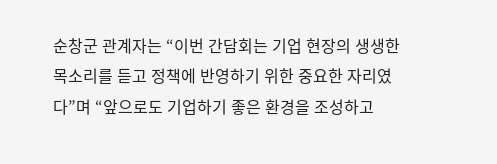순창군 관계자는 “이번 간담회는 기업 현장의 생생한 목소리를 듣고 정책에 반영하기 위한 중요한 자리였다”며 “앞으로도 기업하기 좋은 환경을 조성하고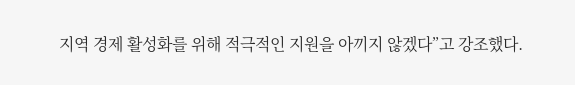지역 경제 활성화를 위해 적극적인 지원을 아끼지 않겠다”고 강조했다.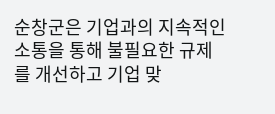순창군은 기업과의 지속적인 소통을 통해 불필요한 규제를 개선하고 기업 맞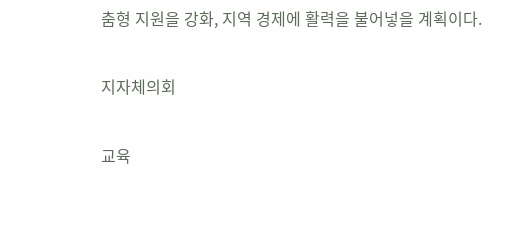춤형 지원을 강화, 지역 경제에 활력을 불어넣을 계획이다.

지자체의회

교육